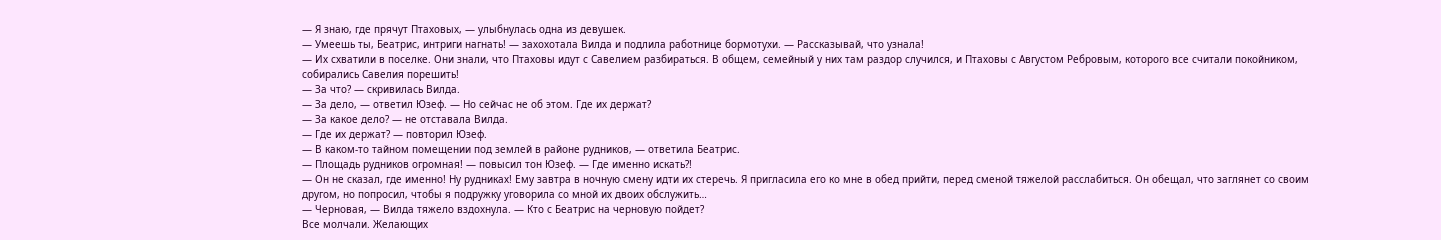— Я знаю, где прячут Птаховых, — улыбнулась одна из девушек.
— Умеешь ты, Беатрис, интриги нагнать! — захохотала Вилда и подлила работнице бормотухи. — Рассказывай, что узнала!
— Их схватили в поселке. Они знали, что Птаховы идут с Савелием разбираться. В общем, семейный у них там раздор случился, и Птаховы с Августом Ребровым, которого все считали покойником, собирались Савелия порешить!
— За что? — скривилась Вилда.
— За дело, — ответил Юзеф. — Но сейчас не об этом. Где их держат?
— За какое дело? — не отставала Вилда.
— Где их держат? — повторил Юзеф.
— В каком-то тайном помещении под землей в районе рудников, — ответила Беатрис.
— Площадь рудников огромная! — повысил тон Юзеф. — Где именно искать?!
— Он не сказал, где именно! Ну рудниках! Ему завтра в ночную смену идти их стеречь. Я пригласила его ко мне в обед прийти, перед сменой тяжелой расслабиться. Он обещал, что заглянет со своим другом, но попросил, чтобы я подружку уговорила со мной их двоих обслужить…
— Черновая, — Вилда тяжело вздохнула. — Кто с Беатрис на черновую пойдет?
Все молчали. Желающих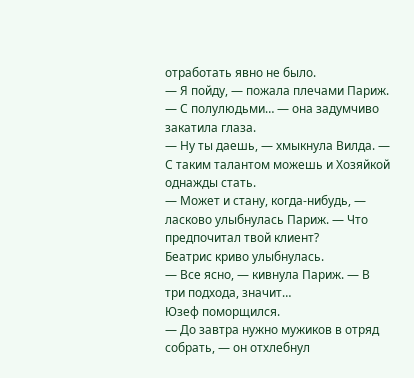отработать явно не было.
— Я пойду, — пожала плечами Париж. — С полулюдьми… — она задумчиво закатила глаза.
— Ну ты даешь, — хмыкнула Вилда. — С таким талантом можешь и Хозяйкой однажды стать.
— Может и стану, когда-нибудь, — ласково улыбнулась Париж. — Что предпочитал твой клиент?
Беатрис криво улыбнулась.
— Все ясно, — кивнула Париж. — В три подхода, значит…
Юзеф поморщился.
— До завтра нужно мужиков в отряд собрать, — он отхлебнул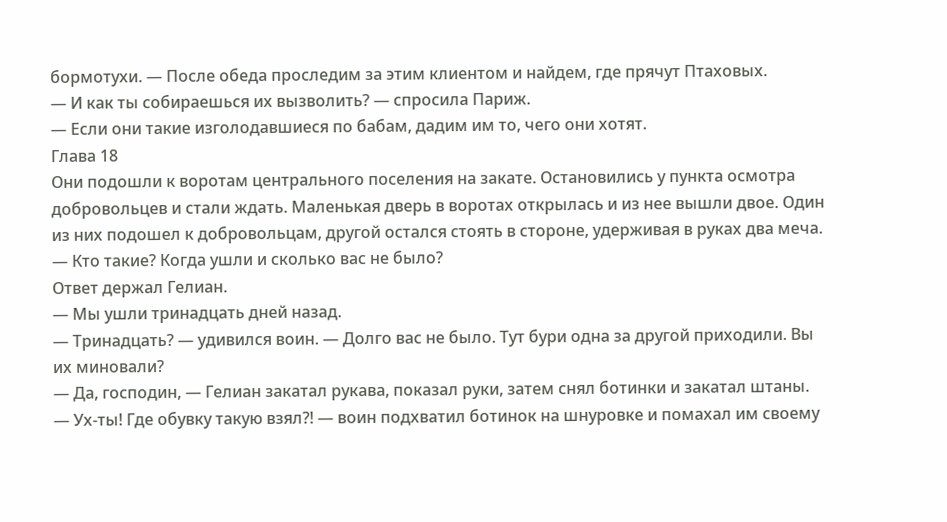бормотухи. — После обеда проследим за этим клиентом и найдем, где прячут Птаховых.
— И как ты собираешься их вызволить? — спросила Париж.
— Если они такие изголодавшиеся по бабам, дадим им то, чего они хотят.
Глава 18
Они подошли к воротам центрального поселения на закате. Остановились у пункта осмотра добровольцев и стали ждать. Маленькая дверь в воротах открылась и из нее вышли двое. Один из них подошел к добровольцам, другой остался стоять в стороне, удерживая в руках два меча.
— Кто такие? Когда ушли и сколько вас не было?
Ответ держал Гелиан.
— Мы ушли тринадцать дней назад.
— Тринадцать? — удивился воин. — Долго вас не было. Тут бури одна за другой приходили. Вы их миновали?
— Да, господин, — Гелиан закатал рукава, показал руки, затем снял ботинки и закатал штаны.
— Ух-ты! Где обувку такую взял?! — воин подхватил ботинок на шнуровке и помахал им своему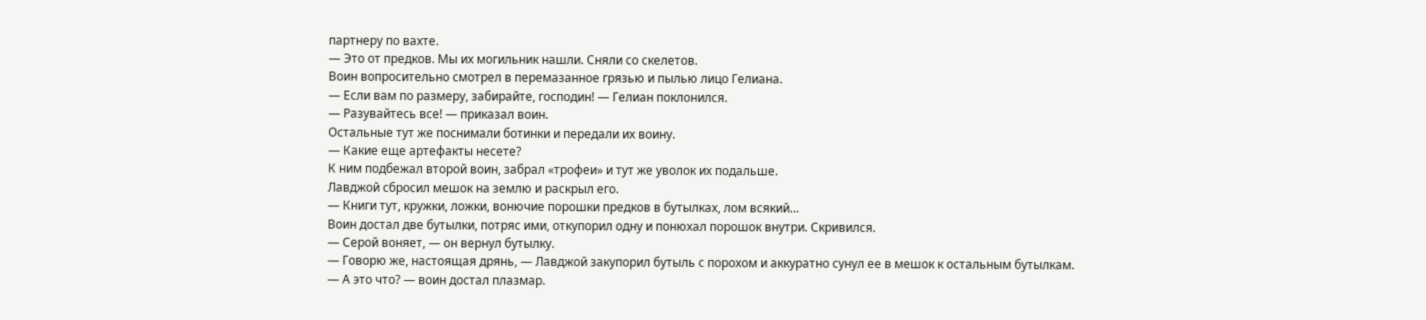партнеру по вахте.
— Это от предков. Мы их могильник нашли. Сняли со скелетов.
Воин вопросительно смотрел в перемазанное грязью и пылью лицо Гелиана.
— Если вам по размеру, забирайте, господин! — Гелиан поклонился.
— Разувайтесь все! — приказал воин.
Остальные тут же поснимали ботинки и передали их воину.
— Какие еще артефакты несете?
К ним подбежал второй воин, забрал «трофеи» и тут же уволок их подальше.
Лавджой сбросил мешок на землю и раскрыл его.
— Книги тут, кружки, ложки, вонючие порошки предков в бутылках, лом всякий…
Воин достал две бутылки, потряс ими, откупорил одну и понюхал порошок внутри. Скривился.
— Серой воняет, — он вернул бутылку.
— Говорю же, настоящая дрянь, — Лавджой закупорил бутыль с порохом и аккуратно сунул ее в мешок к остальным бутылкам.
— А это что? — воин достал плазмар.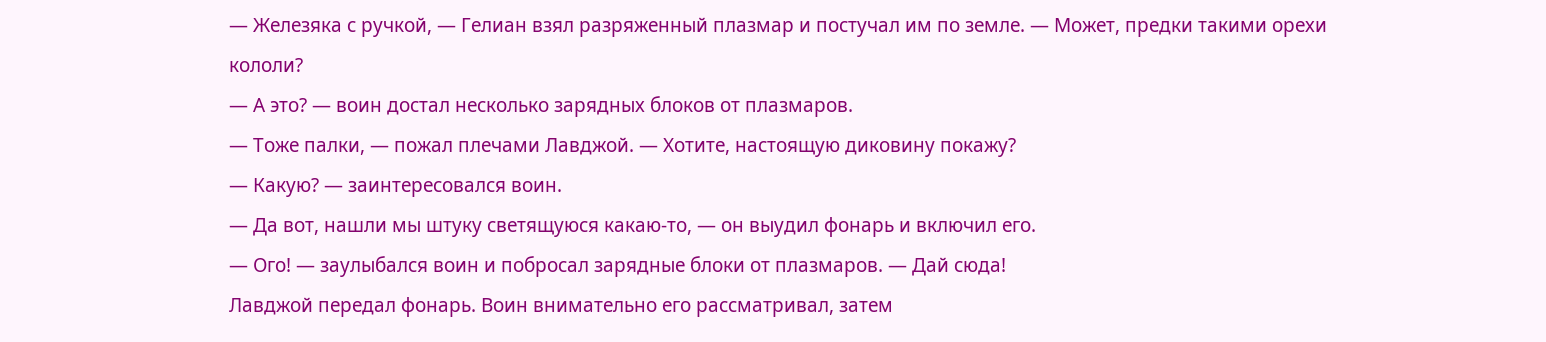— Железяка с ручкой, — Гелиан взял разряженный плазмар и постучал им по земле. — Может, предки такими орехи кололи?
— А это? — воин достал несколько зарядных блоков от плазмаров.
— Тоже палки, — пожал плечами Лавджой. — Хотите, настоящую диковину покажу?
— Какую? — заинтересовался воин.
— Да вот, нашли мы штуку светящуюся какаю-то, — он выудил фонарь и включил его.
— Ого! — заулыбался воин и побросал зарядные блоки от плазмаров. — Дай сюда!
Лавджой передал фонарь. Воин внимательно его рассматривал, затем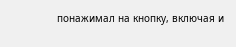понажимал на кнопку, включая и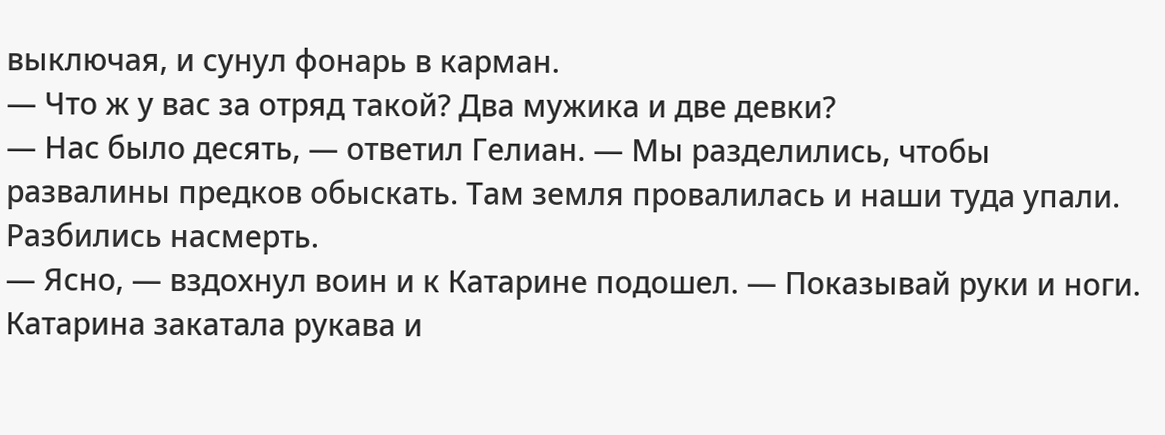выключая, и сунул фонарь в карман.
— Что ж у вас за отряд такой? Два мужика и две девки?
— Нас было десять, — ответил Гелиан. — Мы разделились, чтобы развалины предков обыскать. Там земля провалилась и наши туда упали. Разбились насмерть.
— Ясно, — вздохнул воин и к Катарине подошел. — Показывай руки и ноги.
Катарина закатала рукава и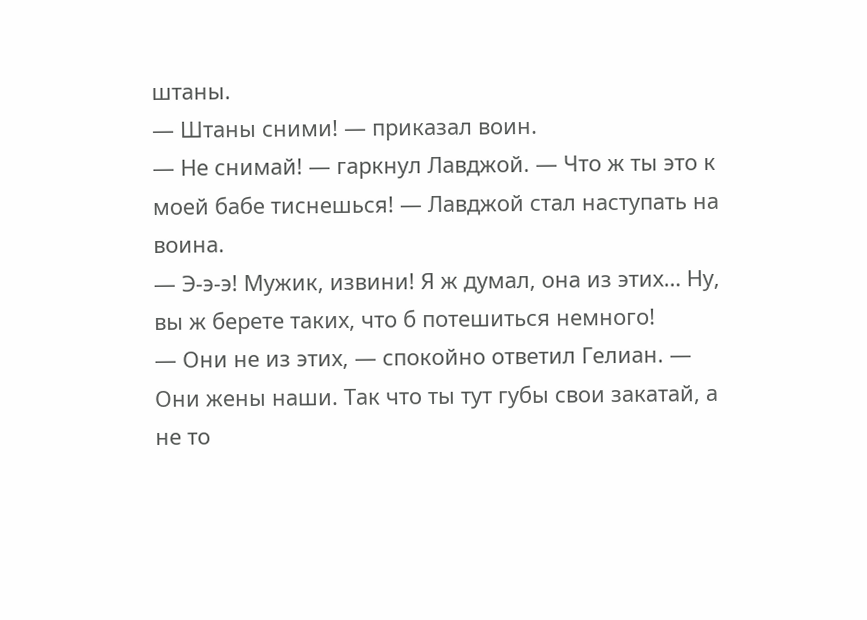штаны.
— Штаны сними! — приказал воин.
— Не снимай! — гаркнул Лавджой. — Что ж ты это к моей бабе тиснешься! — Лавджой стал наступать на воина.
— Э-э-э! Мужик, извини! Я ж думал, она из этих… Ну, вы ж берете таких, что б потешиться немного!
— Они не из этих, — спокойно ответил Гелиан. — Они жены наши. Так что ты тут губы свои закатай, а не то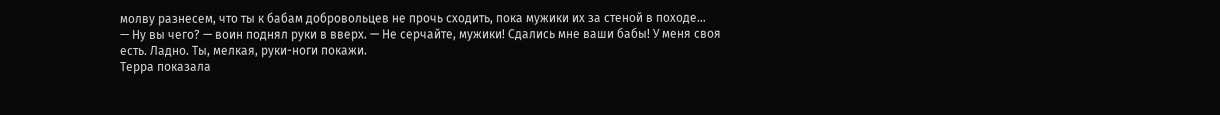молву разнесем, что ты к бабам добровольцев не прочь сходить, пока мужики их за стеной в походе…
— Ну вы чего? — воин поднял руки в вверх. — Не серчайте, мужики! Сдались мне ваши бабы! У меня своя есть. Ладно. Ты, мелкая, руки-ноги покажи.
Терра показала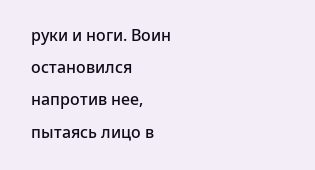руки и ноги. Воин остановился напротив нее, пытаясь лицо в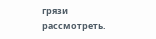грязи рассмотреть.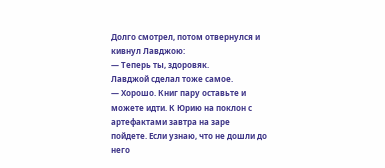Долго смотрел, потом отвернулся и кивнул Лавджою:
— Теперь ты, здоровяк.
Лавджой сделал тоже самое.
— Хорошо. Книг пару оставьте и можете идти. К Юрию на поклон с артефактами завтра на заре пойдете. Если узнаю, что не дошли до него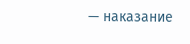— наказание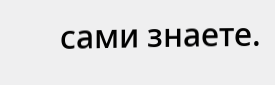сами знаете.